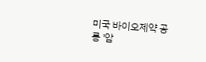미국 바이오제약 공룡 '암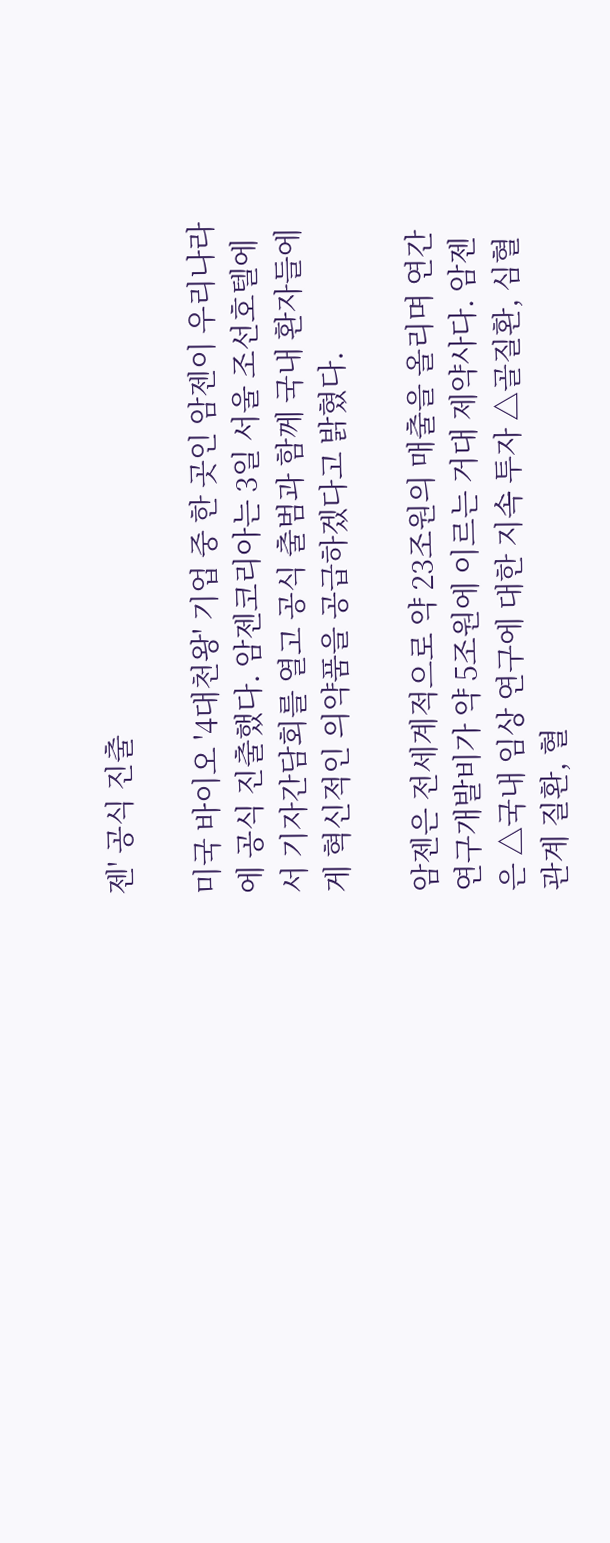젠' 공식 진출

미국 바이오 '4대천왕' 기업 중 한 곳인 암젠이 우리나라에 공식 진출했다. 암젠코리아는 3일 서울 조선호텔에서 기자간담회를 열고 공식 출범과 함께 국내 환자들에게 혁신적인 의약품을 공급하겠다고 밝혔다.

암젠은 전세계적으로 약 23조원의 매출을 올리며 연간 연구개발비가 약 5조원에 이르는 거대 제약사다. 암젠은 △국내 임상 연구에 대한 지속 투자 △골질환, 심혈관계 질환, 혈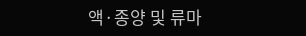액·종양 및 류마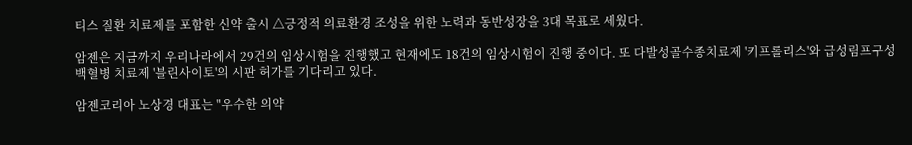티스 질환 치료제를 포함한 신약 출시 △긍정적 의료환경 조성을 위한 노력과 동반성장을 3대 목표로 세웠다.

암젠은 지금까지 우리나라에서 29건의 임상시험을 진행했고 현재에도 18건의 임상시험이 진행 중이다. 또 다발성골수종치료제 '키프롤리스'와 급성림프구성 백혈병 치료제 '블린사이토'의 시판 허가를 기다리고 있다.

암젠코리아 노상경 대표는 "우수한 의약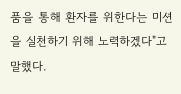품을 통해 환자를 위한다는 미션을 실천하기 위해 노력하겠다"고 말했다.